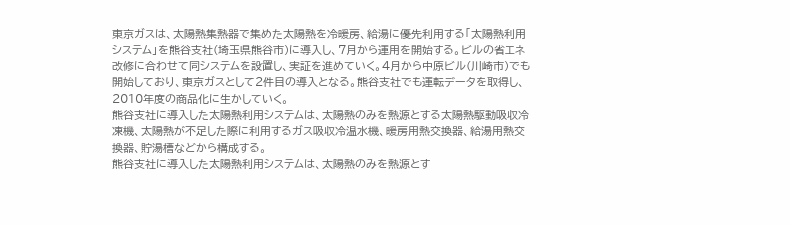東京ガスは、太陽熱集熱器で集めた太陽熱を冷暖房、給湯に優先利用する「太陽熱利用システム」を熊谷支社(埼玉県熊谷市)に導入し、7月から運用を開始する。ビルの省エネ改修に合わせて同システムを設置し、実証を進めていく。4月から中原ビル(川崎市)でも開始しており、東京ガスとして2件目の導入となる。熊谷支社でも運転データを取得し、2010年度の商品化に生かしていく。
熊谷支社に導入した太陽熱利用システムは、太陽熱のみを熱源とする太陽熱駆動吸収冷凍機、太陽熱が不足した際に利用するガス吸収冷温水機、暖房用熱交換器、給湯用熱交換器、貯湯槽などから構成する。
熊谷支社に導入した太陽熱利用システムは、太陽熱のみを熱源とす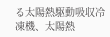る太陽熱駆動吸収冷凍機、太陽熱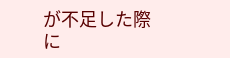が不足した際に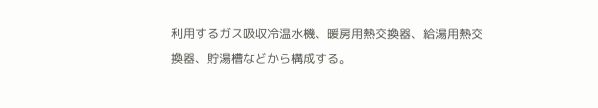利用するガス吸収冷温水機、暖房用熱交換器、給湯用熱交換器、貯湯槽などから構成する。